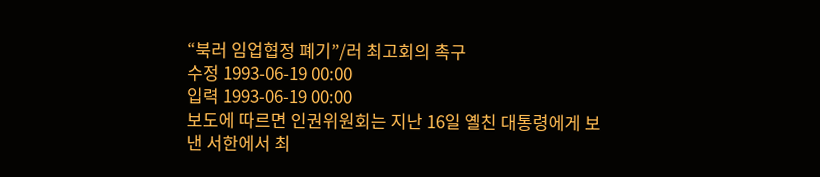“북러 임업협정 폐기”/러 최고회의 촉구
수정 1993-06-19 00:00
입력 1993-06-19 00:00
보도에 따르면 인권위원회는 지난 16일 옐친 대통령에게 보낸 서한에서 최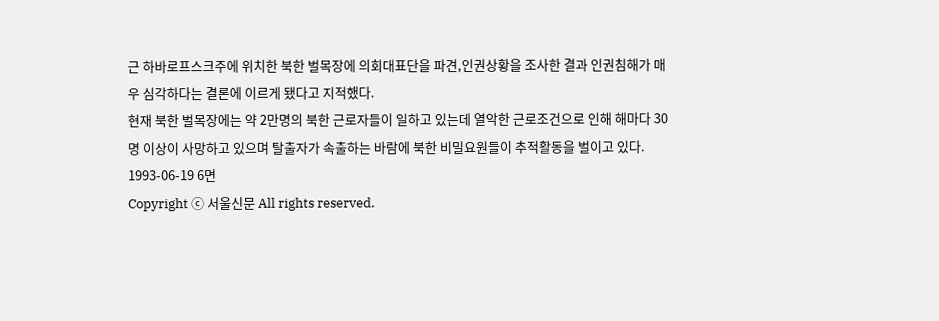근 하바로프스크주에 위치한 북한 벌목장에 의회대표단을 파견,인권상황을 조사한 결과 인권침해가 매우 심각하다는 결론에 이르게 됐다고 지적했다.
현재 북한 벌목장에는 약 2만명의 북한 근로자들이 일하고 있는데 열악한 근로조건으로 인해 해마다 30명 이상이 사망하고 있으며 탈출자가 속출하는 바람에 북한 비밀요원들이 추적활동을 벌이고 있다.
1993-06-19 6면
Copyright ⓒ 서울신문 All rights reserved.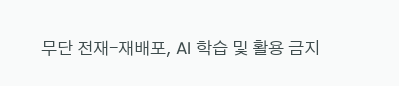무단 전재-재배포, AI 학습 및 활용 금지